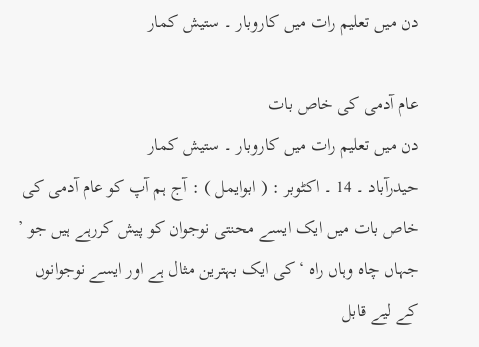دن میں تعلیم رات میں کاروبار ۔ ستیش کمار

عام آدمی کی خاص بات
دن میں تعلیم رات میں کاروبار ۔ ستیش کمار
حیدرآباد ۔ 14 ۔ اکٹوبر : ( ابوایمل ) : آج ہم آپ کو عام آدمی کی خاص بات میں ایک ایسے محنتی نوجوان کو پیش کررہے ہیں جو ’ جہاں چاہ وہاں راہ ‘ کی ایک بہترین مثال ہے اور ایسے نوجوانوں کے لیے قابل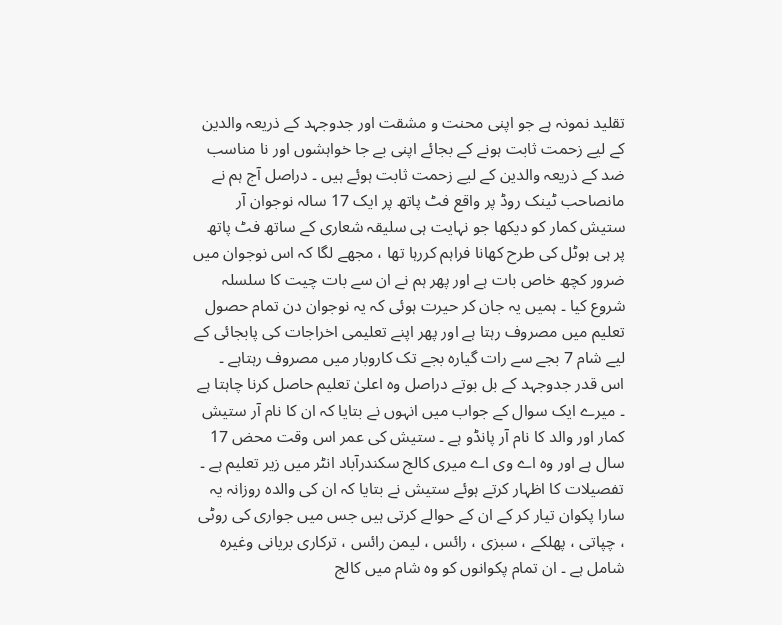تقلید نمونہ ہے جو اپنی محنت و مشقت اور جدوجہد کے ذریعہ والدین کے لیے زحمت ثابت ہونے کے بجائے اپنی بے جا خواہشوں اور نا مناسب ضد کے ذریعہ والدین کے لیے زحمت ثابت ہوئے ہیں ۔ دراصل آج ہم نے مانصاحب ٹینک روڈ پر واقع فٹ پاتھ پر ایک 17 سالہ نوجوان آر ستیش کمار کو دیکھا جو نہایت ہی سلیقہ شعاری کے ساتھ فٹ پاتھ پر ہی ہوٹل کی طرح کھانا فراہم کررہا تھا ، مجھے لگا کہ اس نوجوان میں ضرور کچھ خاص بات ہے اور پھر ہم نے ان سے بات چیت کا سلسلہ شروع کیا ۔ ہمیں یہ جان کر حیرت ہوئی کہ یہ نوجوان دن تمام حصول تعلیم میں مصروف رہتا ہے اور پھر اپنے تعلیمی اخراجات کی پابجائی کے لیے شام 7 بجے سے رات گیارہ بجے تک کاروبار میں مصروف رہتاہے ۔ اس قدر جدوجہد کے بل بوتے دراصل وہ اعلیٰ تعلیم حاصل کرنا چاہتا ہے ۔ میرے ایک سوال کے جواب میں انہوں نے بتایا کہ ان کا نام آر ستیش کمار اور والد کا نام آر پانڈو ہے ۔ ستیش کی عمر اس وقت محض 17 سال ہے اور وہ اے وی اے میری کالج سکندرآباد انٹر میں زیر تعلیم ہے ۔ تفصیلات کا اظہار کرتے ہوئے ستیش نے بتایا کہ ان کی والدہ روزانہ یہ سارا پکوان تیار کر کے ان کے حوالے کرتی ہیں جس میں جواری کی روٹی ، چپاتی ، پھلکے ، سبزی ، رائس ، لیمن رائس ، ترکاری بریانی وغیرہ شامل ہے ۔ ان تمام پکوانوں کو وہ شام میں کالج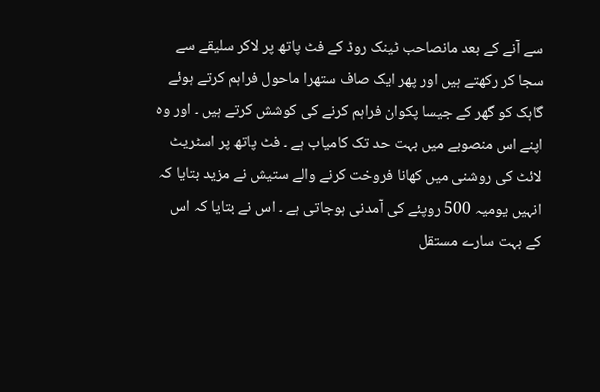سے آنے کے بعد مانصاحب ٹینک روڈ کے فٹ پاتھ پر لاکر سلیقے سے سجا کر رکھتے ہیں اور پھر ایک صاف ستھرا ماحول فراہم کرتے ہوئے گاہک کو گھر کے جیسا پکوان فراہم کرنے کی کوشش کرتے ہیں ۔ اور وہ اپنے اس منصوبے میں بہت حد تک کامیاب ہے ۔ فٹ پاتھ پر اسٹریٹ لائٹ کی روشنی میں کھانا فروخت کرنے والے ستیش نے مزید بتایا کہ انہیں یومیہ 500 روپئے کی آمدنی ہوجاتی ہے ۔ اس نے بتایا کہ اس کے بہت سارے مستقل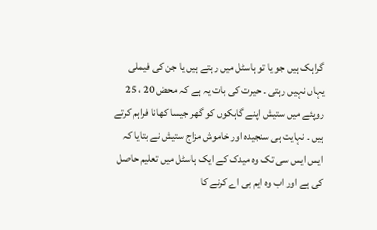گراہک ہیں جو یا تو ہاسٹل میں رہتے ہیں یا جن کی فیملی یہاں نہیں رہتی ۔ حیرت کی بات یہ ہے کہ محض 20 ، 25 روپئے میں ستیش اپنے گاہکوں کو گھر جیسا کھانا فراہم کرتے ہیں ۔ نہایت ہی سنجیدہ اور خاموش مزاج ستیش نے بتایا کہ ایس ایس سی تک وہ میدک کے ایک ہاسٹل میں تعلیم حاصل کی ہے اور اب وہ ایم بی اے کرنے کا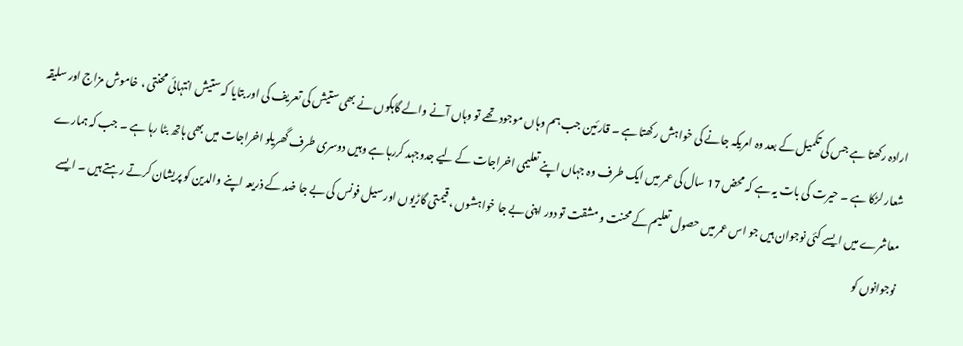ارادہ رکھتا ہے جس کی تکمیل کے بعد وہ امریکہ جانے کی خواہش رکھتا ہے ۔ قارئین جب ہم وہاں موجود تھے تو وہاں آنے والے گاہکوں نے بھی ستیش کی تعریف کی اور بتایا کہ ستیش انتہائی محنتی ، خاموش مزاج اور سلیقہ شعار لڑکا ہے ۔ حیرت کی بات یہ ہے کہ محض 17 سال کی عمر میں ایک طرف وہ جہاں اپنے تعلیمی اخراجات کے لیے جدوجہد کررہا ہے وہیں دوسری طرف گھریلو اخراجات میں بھی ہاتھ بٹا رہا ہے ۔ جب کہ ہمارے معاشرے میں ایسے کئی نوجوان ہیں جو اس عمر میں حصول تعلیم کے محنت و مشقت تو دور اپنی بے جا خواہشوں ، قیمتی گاڑیوں اور سیل فونس کی بے جا ضد کے ذریعہ اپنے والدین کو پریشان کرتے رہتے ہیں ۔ ایسے نوجوانوں کو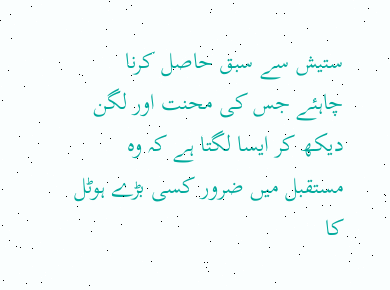ستیش سے سبق حاصل کرنا چاہئے جس کی محنت اور لگن دیکھ کر ایسا لگتا ہے کہ وہ مستقبل میں ضرور کسی بڑے ہوٹل کا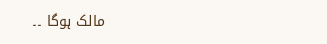مالک ہوگا ۔۔